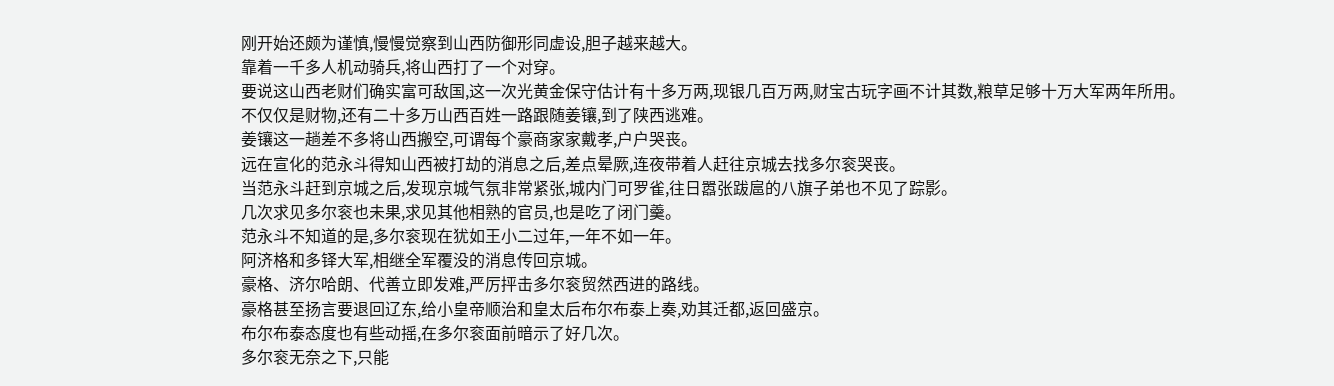刚开始还颇为谨慎,慢慢觉察到山西防御形同虚设,胆子越来越大。
靠着一千多人机动骑兵,将山西打了一个对穿。
要说这山西老财们确实富可敌国,这一次光黄金保守估计有十多万两,现银几百万两,财宝古玩字画不计其数,粮草足够十万大军两年所用。
不仅仅是财物,还有二十多万山西百姓一路跟随姜镶,到了陕西逃难。
姜镶这一趟差不多将山西搬空,可谓每个豪商家家戴孝,户户哭丧。
远在宣化的范永斗得知山西被打劫的消息之后,差点晕厥,连夜带着人赶往京城去找多尔衮哭丧。
当范永斗赶到京城之后,发现京城气氛非常紧张,城内门可罗雀,往日嚣张跋扈的八旗子弟也不见了踪影。
几次求见多尔衮也未果,求见其他相熟的官员,也是吃了闭门羹。
范永斗不知道的是,多尔衮现在犹如王小二过年,一年不如一年。
阿济格和多铎大军,相继全军覆没的消息传回京城。
豪格、济尔哈朗、代善立即发难,严厉抨击多尔衮贸然西进的路线。
豪格甚至扬言要退回辽东,给小皇帝顺治和皇太后布尔布泰上奏,劝其迁都,返回盛京。
布尔布泰态度也有些动摇,在多尔衮面前暗示了好几次。
多尔衮无奈之下,只能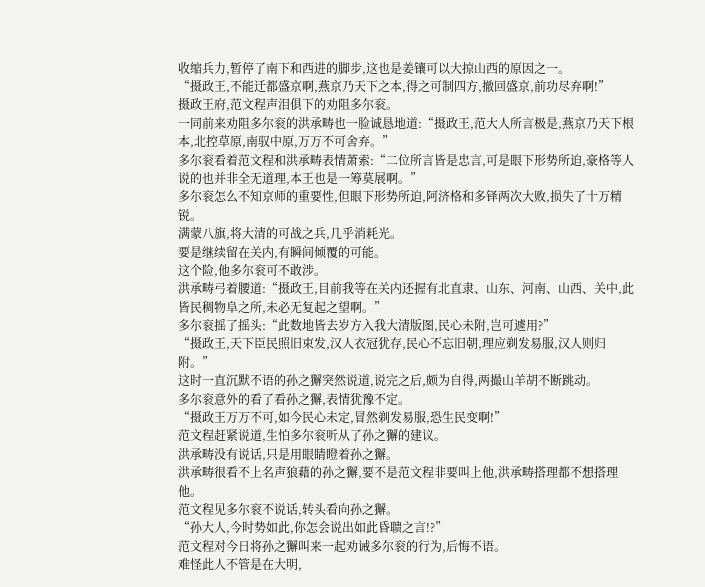收缩兵力,暂停了南下和西进的脚步,这也是姜镶可以大掠山西的原因之一。
“摄政王,不能迁都盛京啊,燕京乃天下之本,得之可制四方,撤回盛京,前功尽弃啊!”
摄政王府,范文程声泪俱下的劝阻多尔衮。
一同前来劝阻多尔衮的洪承畴也一脸诚恳地道:“摄政王,范大人所言极是,燕京乃天下根本,北控草原,南驭中原,万万不可舍弃。”
多尔衮看着范文程和洪承畴表情萧索:“二位所言皆是忠言,可是眼下形势所迫,豪格等人说的也并非全无道理,本王也是一筹莫展啊。”
多尔衮怎么不知京师的重要性,但眼下形势所迫,阿济格和多铎两次大败,损失了十万精锐。
满蒙八旗,将大清的可战之兵,几乎消耗光。
要是继续留在关内,有瞬间倾覆的可能。
这个险,他多尔衮可不敢涉。
洪承畴弓着腰道:“摄政王,目前我等在关内还握有北直隶、山东、河南、山西、关中,此皆民稠物阜之所,未必无复起之望啊。”
多尔衮摇了摇头:“此数地皆去岁方入我大清版图,民心未附,岂可遽用?”
“摄政王,天下臣民照旧束发,汉人衣冠犹存,民心不忘旧朝,理应剃发易服,汉人则归附。”
这时一直沉默不语的孙之獬突然说道,说完之后,颇为自得,两撮山羊胡不断跳动。
多尔衮意外的看了看孙之獬,表情犹豫不定。
“摄政王万万不可,如今民心未定,冒然剃发易服,恐生民变啊!”
范文程赶紧说道,生怕多尔衮听从了孙之獬的建议。
洪承畴没有说话,只是用眼睛瞪着孙之獬。
洪承畴很看不上名声狼藉的孙之獬,要不是范文程非要叫上他,洪承畴搭理都不想搭理他。
范文程见多尔衮不说话,转头看向孙之獬。
“孙大人,今时势如此,你怎会说出如此昏聩之言!?”
范文程对今日将孙之獬叫来一起劝诫多尔衮的行为,后悔不语。
难怪此人不管是在大明,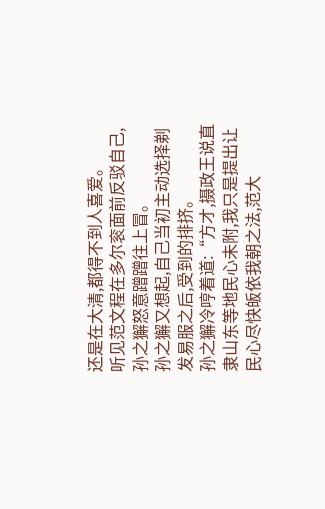还是在大清,都得不到人喜爱。
听见范文程在多尔衮面前反驳自己,孙之獬怒意蹭蹭往上冒。
孙之獬又想起,自己当初主动选择剃发易服之后,受到的排挤。
孙之獬冷哼着道:“方才,摄政王说直隶山东等地民心未附,我只是提出让民心尽快皈依我朝之法,范大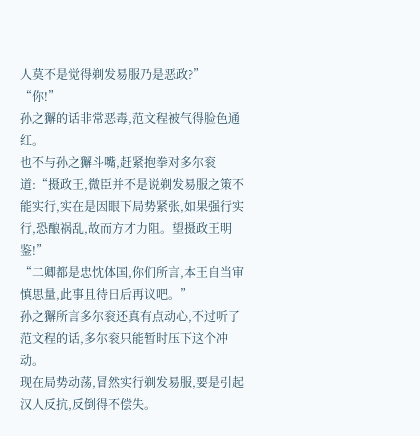人莫不是觉得剃发易服乃是恶政?”
“你!”
孙之獬的话非常恶毒,范文程被气得脸色通红。
也不与孙之獬斗嘴,赶紧抱拳对多尔衮道:“摄政王,微臣并不是说剃发易服之策不能实行,实在是因眼下局势紧张,如果强行实行,恐酿祸乱,故而方才力阻。望摄政王明鉴!”
“二卿都是忠忱体国,你们所言,本王自当审慎思量,此事且待日后再议吧。”
孙之獬所言多尔衮还真有点动心,不过听了范文程的话,多尔衮只能暂时压下这个冲动。
现在局势动荡,冒然实行剃发易服,要是引起汉人反抗,反倒得不偿失。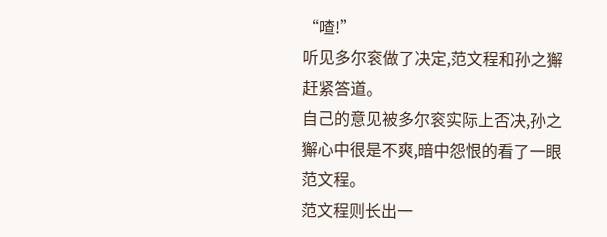“喳!”
听见多尔衮做了决定,范文程和孙之獬赶紧答道。
自己的意见被多尔衮实际上否决,孙之獬心中很是不爽,暗中怨恨的看了一眼范文程。
范文程则长出一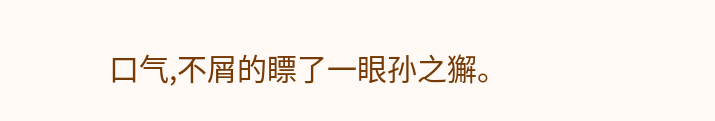口气,不屑的瞟了一眼孙之獬。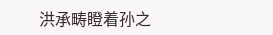洪承畴瞪着孙之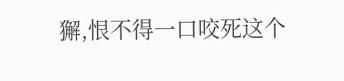獬,恨不得一口咬死这个